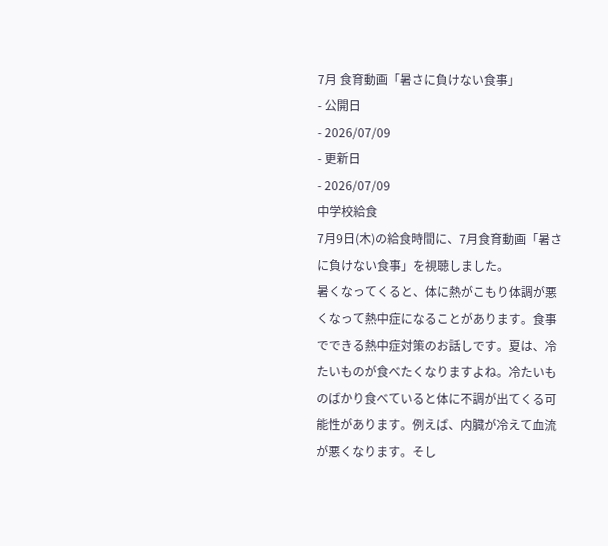7月 食育動画「暑さに負けない食事」
- 公開日
- 2026/07/09
- 更新日
- 2026/07/09
中学校給食
7月9日(木)の給食時間に、7月食育動画「暑さに負けない食事」を視聴しました。
暑くなってくると、体に熱がこもり体調が悪くなって熱中症になることがあります。食事でできる熱中症対策のお話しです。夏は、冷たいものが食べたくなりますよね。冷たいものばかり食べていると体に不調が出てくる可能性があります。例えば、内臓が冷えて血流が悪くなります。そし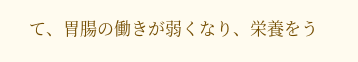て、胃腸の働きが弱くなり、栄養をう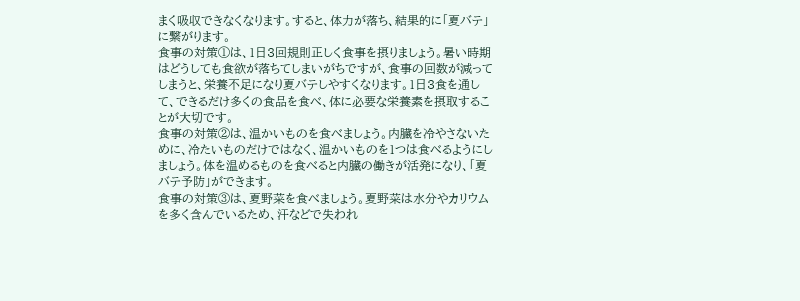まく吸収できなくなります。すると、体力が落ち、結果的に「夏バテ」に繋がります。
食事の対策①は、1日3回規則正しく食事を摂りましょう。暑い時期はどうしても食欲が落ちてしまいがちですが、食事の回数が減ってしまうと、栄養不足になり夏バテしやすくなります。1日3食を通して、できるだけ多くの食品を食べ、体に必要な栄養素を摂取することが大切です。
食事の対策②は、温かいものを食べましょう。内臓を冷やさないために、冷たいものだけではなく、温かいものを1つは食べるようにしましょう。体を温めるものを食べると内臓の働きが活発になり、「夏バテ予防」ができます。
食事の対策③は、夏野菜を食べましょう。夏野菜は水分やカリウムを多く含んでいるため、汗などで失われ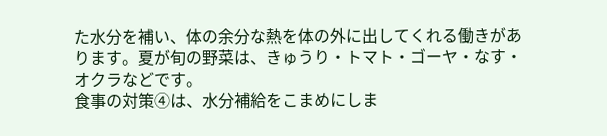た水分を補い、体の余分な熱を体の外に出してくれる働きがあります。夏が旬の野菜は、きゅうり・トマト・ゴーヤ・なす・オクラなどです。
食事の対策④は、水分補給をこまめにしま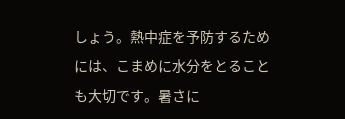しょう。熱中症を予防するためには、こまめに水分をとることも大切です。暑さに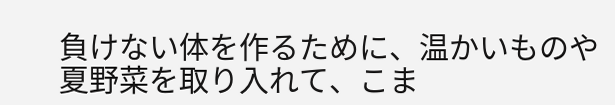負けない体を作るために、温かいものや夏野菜を取り入れて、こま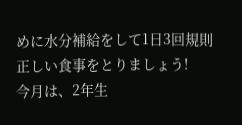めに水分補給をして1日3回規則正しい食事をとりましょう!
今月は、2年生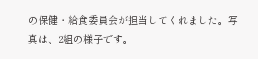の保健・給食委員会が担当してくれました。写真は、2組の様子です。